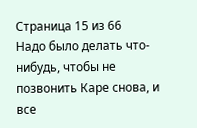Страница 15 из 66
Надо было делать что-нибудь, чтобы не позвонить Каре снова, и все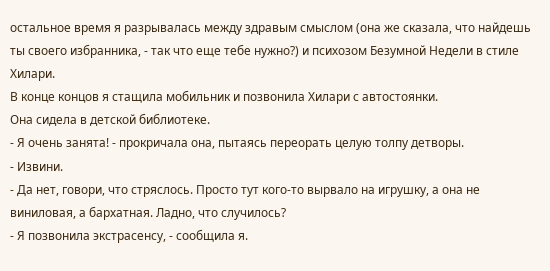остальное время я разрывалась между здравым смыслом (она же сказала, что найдешь ты своего избранника, - так что еще тебе нужно?) и психозом Безумной Недели в стиле Хилари.
В конце концов я стащила мобильник и позвонила Хилари с автостоянки.
Она сидела в детской библиотеке.
- Я очень занята! - прокричала она, пытаясь переорать целую толпу детворы.
- Извини.
- Да нет, говори, что стряслось. Просто тут кого-то вырвало на игрушку, а она не виниловая, а бархатная. Ладно, что случилось?
- Я позвонила экстрасенсу, - сообщила я.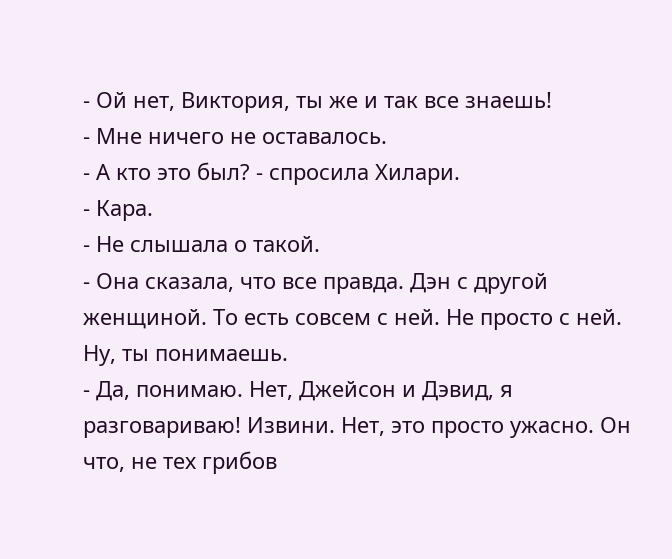- Ой нет, Виктория, ты же и так все знаешь!
- Мне ничего не оставалось.
- А кто это был? - спросила Хилари.
- Кара.
- Не слышала о такой.
- Она сказала, что все правда. Дэн с другой женщиной. То есть совсем с ней. Не просто с ней. Ну, ты понимаешь.
- Да, понимаю. Нет, Джейсон и Дэвид, я разговариваю! Извини. Нет, это просто ужасно. Он что, не тех грибов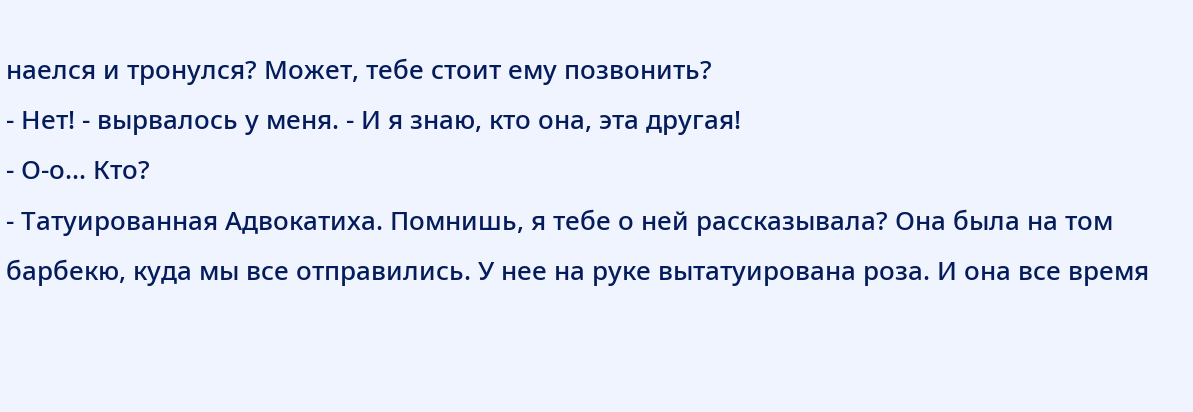наелся и тронулся? Может, тебе стоит ему позвонить?
- Нет! - вырвалось у меня. - И я знаю, кто она, эта другая!
- О-о... Кто?
- Татуированная Адвокатиха. Помнишь, я тебе о ней рассказывала? Она была на том барбекю, куда мы все отправились. У нее на руке вытатуирована роза. И она все время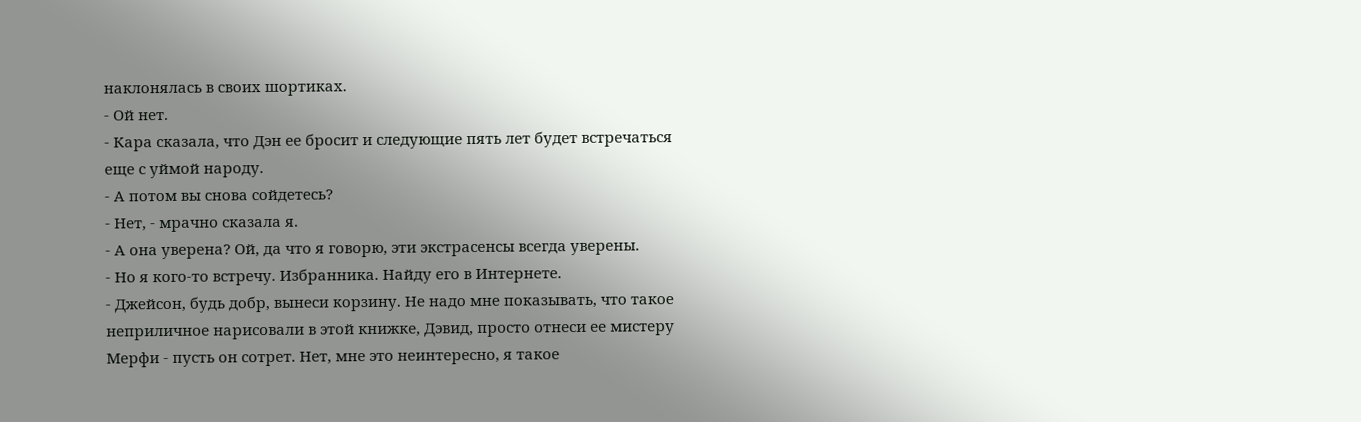наклонялась в своих шортиках.
- Ой нет.
- Кара сказала, что Дэн ее бросит и следующие пять лет будет встречаться еще с уймой народу.
- А потом вы снова сойдетесь?
- Нет, - мрачно сказала я.
- А она уверена? Ой, да что я говорю, эти экстрасенсы всегда уверены.
- Но я кого-то встречу. Избранника. Найду его в Интернете.
- Джейсон, будь добр, вынеси корзину. Не надо мне показывать, что такое неприличное нарисовали в этой книжке, Дэвид, просто отнеси ее мистеру Мерфи - пусть он сотрет. Нет, мне это неинтересно, я такое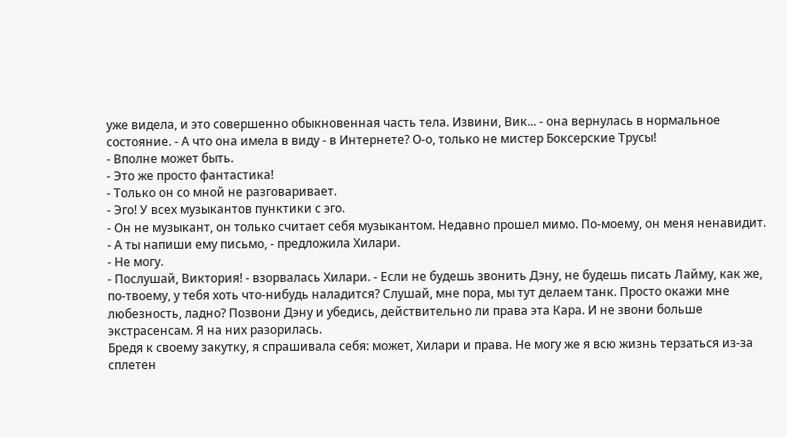уже видела, и это совершенно обыкновенная часть тела. Извини, Вик... - она вернулась в нормальное состояние. - А что она имела в виду - в Интернете? О-о, только не мистер Боксерские Трусы!
- Вполне может быть.
- Это же просто фантастика!
- Только он со мной не разговаривает.
- Эго! У всех музыкантов пунктики с эго.
- Он не музыкант, он только считает себя музыкантом. Недавно прошел мимо. По-моему, он меня ненавидит.
- А ты напиши ему письмо, - предложила Хилари.
- Не могу.
- Послушай, Виктория! - взорвалась Хилари. - Если не будешь звонить Дэну, не будешь писать Лайму, как же, по-твоему, у тебя хоть что-нибудь наладится? Слушай, мне пора, мы тут делаем танк. Просто окажи мне любезность, ладно? Позвони Дэну и убедись, действительно ли права эта Кара. И не звони больше экстрасенсам. Я на них разорилась.
Бредя к своему закутку, я спрашивала себя: может, Хилари и права. Не могу же я всю жизнь терзаться из-за сплетен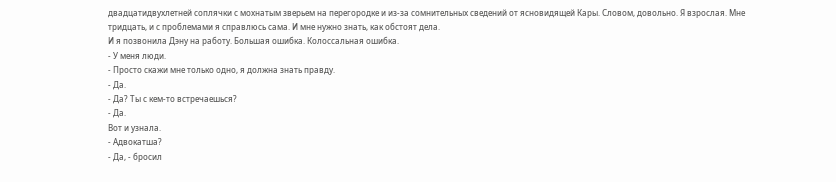двадцатидвухлетней соплячки с мохнатым зверьем на перегородке и из-за сомнительных сведений от ясновидящей Кары. Словом, довольно. Я взрослая. Мне тридцать, и с проблемами я справлюсь сама. И мне нужно знать, как обстоят дела.
И я позвонила Дэну на работу. Большая ошибка. Колоссальная ошибка.
- У меня люди.
- Просто скажи мне только одно, я должна знать правду.
- Да.
- Да? Ты с кем-то встречаешься?
- Да.
Вот и узнала.
- Адвокатша?
- Да, - бросил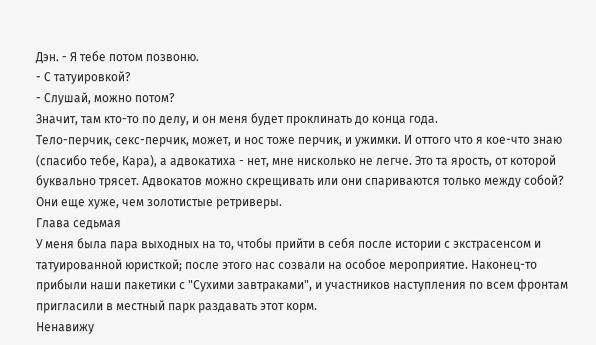Дэн. - Я тебе потом позвоню.
- С татуировкой?
- Слушай, можно потом?
Значит, там кто-то по делу, и он меня будет проклинать до конца года.
Тело-перчик, секс-перчик, может, и нос тоже перчик, и ужимки. И оттого что я кое-что знаю (спасибо тебе, Кара), а адвокатиха - нет, мне нисколько не легче. Это та ярость, от которой буквально трясет. Адвокатов можно скрещивать или они спариваются только между собой? Они еще хуже, чем золотистые ретриверы.
Глава седьмая
У меня была пара выходных на то, чтобы прийти в себя после истории с экстрасенсом и татуированной юристкой; после этого нас созвали на особое мероприятие. Наконец-то прибыли наши пакетики с "Сухими завтраками", и участников наступления по всем фронтам пригласили в местный парк раздавать этот корм.
Ненавижу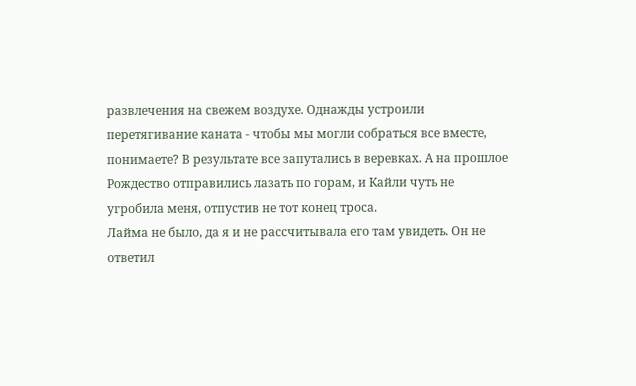развлечения на свежем воздухе. Однажды устроили перетягивание каната - чтобы мы могли собраться все вместе, понимаете? В результате все запутались в веревках. А на прошлое Рождество отправились лазать по горам, и Кайли чуть не угробила меня, отпустив не тот конец троса.
Лайма не было, да я и не рассчитывала его там увидеть. Он не ответил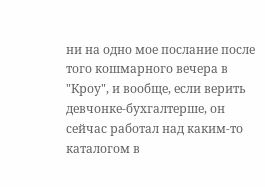ни на одно мое послание после того кошмарного вечера в "Кроу", и вообще, если верить девчонке-бухгалтерше, он сейчас работал над каким-то каталогом в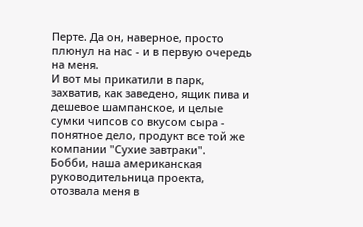Перте. Да он, наверное, просто плюнул на нас - и в первую очередь на меня.
И вот мы прикатили в парк, захватив, как заведено, ящик пива и дешевое шампанское, и целые сумки чипсов со вкусом сыра - понятное дело, продукт все той же компании "Сухие завтраки".
Бобби, наша американская руководительница проекта, отозвала меня в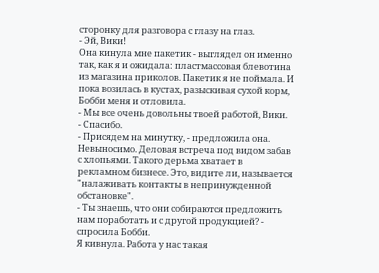сторонку для разговора с глазу на глаз.
- Эй, Вики!
Она кинула мне пакетик - выглядел он именно так, как я и ожидала: пластмассовая блевотина из магазина приколов. Пакетик я не поймала. И пока возилась в кустах, разыскивая сухой корм, Бобби меня и отловила.
- Мы все очень довольны твоей работой, Вики.
- Спасибо.
- Присядем на минутку, - предложила она.
Невыносимо. Деловая встреча под видом забав с хлопьями. Такого дерьма хватает в рекламном бизнесе. Это, видите ли, называется "налаживать контакты в непринужденной обстановке".
- Ты знаешь, что они собираются предложить нам поработать и с другой продукцией? - спросила Бобби.
Я кивнула. Работа у нас такая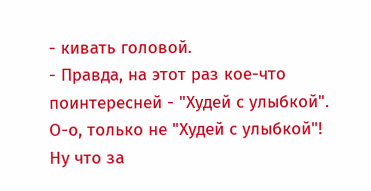- кивать головой.
- Правда, на этот раз кое-что поинтересней - "Худей с улыбкой".
О-о, только не "Худей с улыбкой"! Ну что за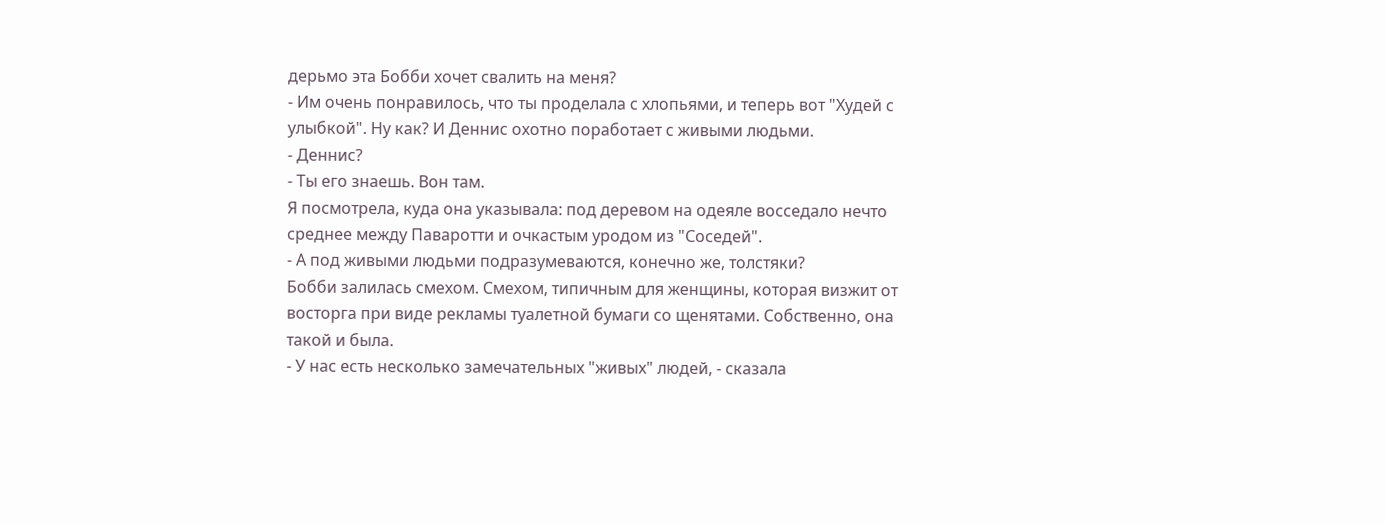дерьмо эта Бобби хочет свалить на меня?
- Им очень понравилось, что ты проделала с хлопьями, и теперь вот "Худей с улыбкой". Ну как? И Деннис охотно поработает с живыми людьми.
- Деннис?
- Ты его знаешь. Вон там.
Я посмотрела, куда она указывала: под деревом на одеяле восседало нечто среднее между Паваротти и очкастым уродом из "Соседей".
- А под живыми людьми подразумеваются, конечно же, толстяки?
Бобби залилась смехом. Смехом, типичным для женщины, которая визжит от восторга при виде рекламы туалетной бумаги со щенятами. Собственно, она такой и была.
- У нас есть несколько замечательных "живых" людей, - сказала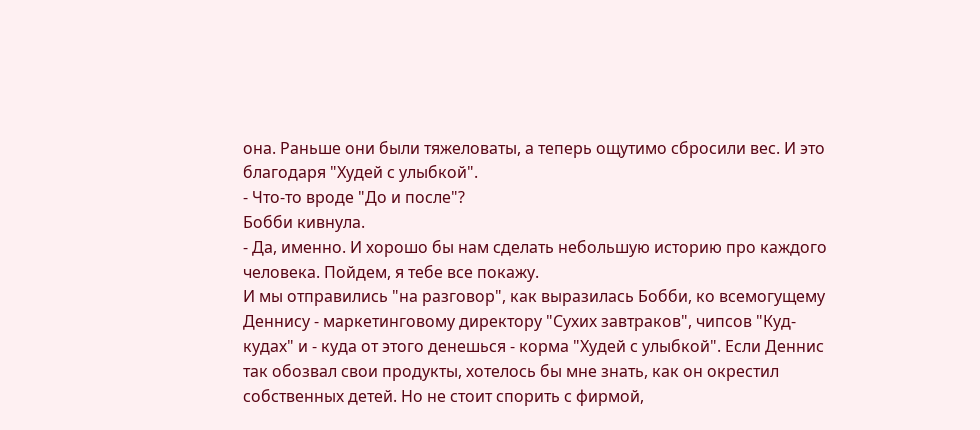она. Раньше они были тяжеловаты, а теперь ощутимо сбросили вес. И это благодаря "Худей с улыбкой".
- Что-то вроде "До и после"?
Бобби кивнула.
- Да, именно. И хорошо бы нам сделать небольшую историю про каждого человека. Пойдем, я тебе все покажу.
И мы отправились "на разговор", как выразилась Бобби, ко всемогущему Деннису - маркетинговому директору "Сухих завтраков", чипсов "Куд-кудах" и - куда от этого денешься - корма "Худей с улыбкой". Если Деннис так обозвал свои продукты, хотелось бы мне знать, как он окрестил собственных детей. Но не стоит спорить с фирмой,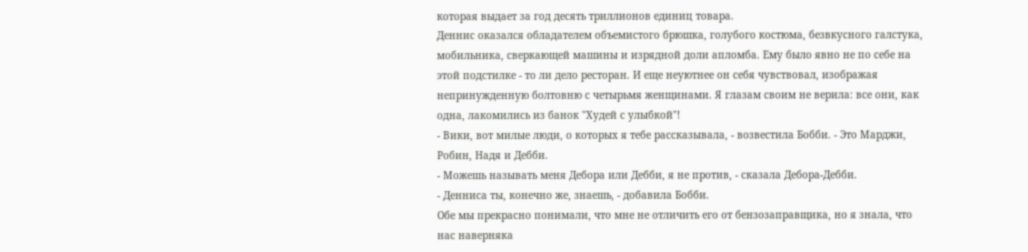которая выдает за год десять триллионов единиц товара.
Деннис оказался обладателем объемистого брюшка, голубого костюма, безвкусного галстука, мобильника, сверкающей машины и изрядной доли апломба. Ему было явно не по себе на этой подстилке - то ли дело ресторан. И еще неуютнее он себя чувствовал, изображая непринужденную болтовню с четырьмя женщинами. Я глазам своим не верила: все они, как одна, лакомились из банок "Худей с улыбкой"!
- Вики, вот милые люди, о которых я тебе рассказывала, - возвестила Бобби. - Это Марджи, Робин, Надя и Дебби.
- Можешь называть меня Дебора или Дебби, я не против, - сказала Дебора-Дебби.
- Денниса ты, конечно же, знаешь, - добавила Бобби.
Обе мы прекрасно понимали, что мне не отличить его от бензозаправщика, но я знала, что нас наверняка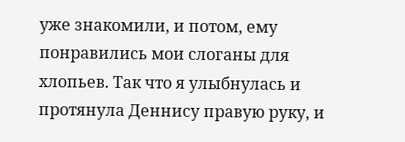уже знакомили, и потом, ему понравились мои слоганы для хлопьев. Так что я улыбнулась и протянула Деннису правую руку, и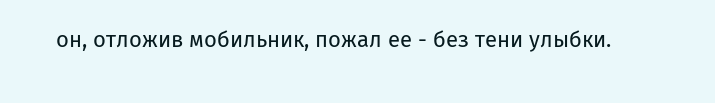он, отложив мобильник, пожал ее - без тени улыбки.